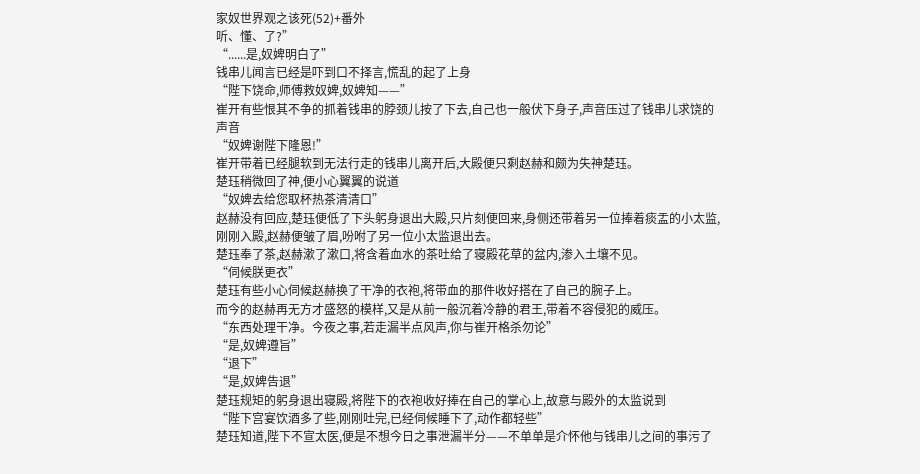家奴世界观之该死(52)+番外
听、懂、了?”
“......是,奴婢明白了”
钱串儿闻言已经是吓到口不择言,慌乱的起了上身
“陛下饶命,师傅救奴婢,奴婢知——”
崔开有些恨其不争的抓着钱串的脖颈儿按了下去,自己也一般伏下身子,声音压过了钱串儿求饶的声音
“奴婢谢陛下隆恩!”
崔开带着已经腿软到无法行走的钱串儿离开后,大殿便只剩赵赫和颇为失神楚珏。
楚珏稍微回了神,便小心翼翼的说道
“奴婢去给您取杯热茶清清口”
赵赫没有回应,楚珏便低了下头躬身退出大殿,只片刻便回来,身侧还带着另一位捧着痰盂的小太监,刚刚入殿,赵赫便皱了眉,吩咐了另一位小太监退出去。
楚珏奉了茶,赵赫漱了漱口,将含着血水的茶吐给了寝殿花草的盆内,渗入土壤不见。
“伺候朕更衣”
楚珏有些小心伺候赵赫换了干净的衣袍,将带血的那件收好搭在了自己的腕子上。
而今的赵赫再无方才盛怒的模样,又是从前一般沉着冷静的君王,带着不容侵犯的威压。
“东西处理干净。今夜之事,若走漏半点风声,你与崔开格杀勿论”
“是,奴婢遵旨”
“退下”
“是,奴婢告退”
楚珏规矩的躬身退出寝殿,将陛下的衣袍收好捧在自己的掌心上,故意与殿外的太监说到
“陛下宫宴饮酒多了些,刚刚吐完,已经伺候睡下了,动作都轻些”
楚珏知道,陛下不宣太医,便是不想今日之事泄漏半分——不单单是介怀他与钱串儿之间的事污了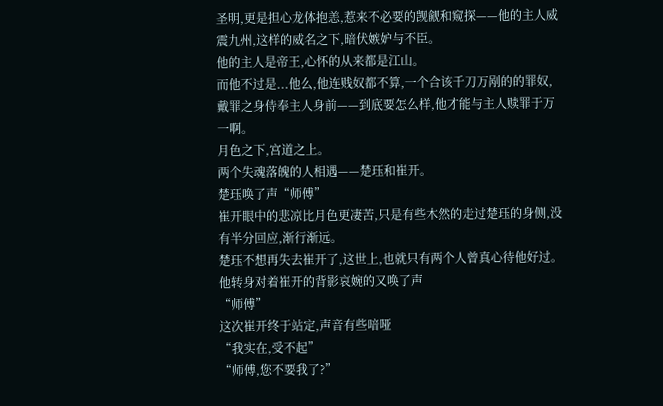圣明,更是担心龙体抱恙,惹来不必要的觊觎和窥探——他的主人威震九州,这样的威名之下,暗伏嫉妒与不臣。
他的主人是帝王,心怀的从来都是江山。
而他不过是...他么,他连贱奴都不算,一个合该千刀万剐的的罪奴,戴罪之身侍奉主人身前——到底要怎么样,他才能与主人赎罪于万一啊。
月色之下,宫道之上。
两个失魂落魄的人相遇——楚珏和崔开。
楚珏唤了声“师傅”
崔开眼中的悲凉比月色更凄苦,只是有些木然的走过楚珏的身侧,没有半分回应,渐行渐远。
楚珏不想再失去崔开了,这世上,也就只有两个人曾真心待他好过。他转身对着崔开的背影哀婉的又唤了声
“师傅”
这次崔开终于站定,声音有些喑哑
“我实在,受不起”
“师傅,您不要我了?”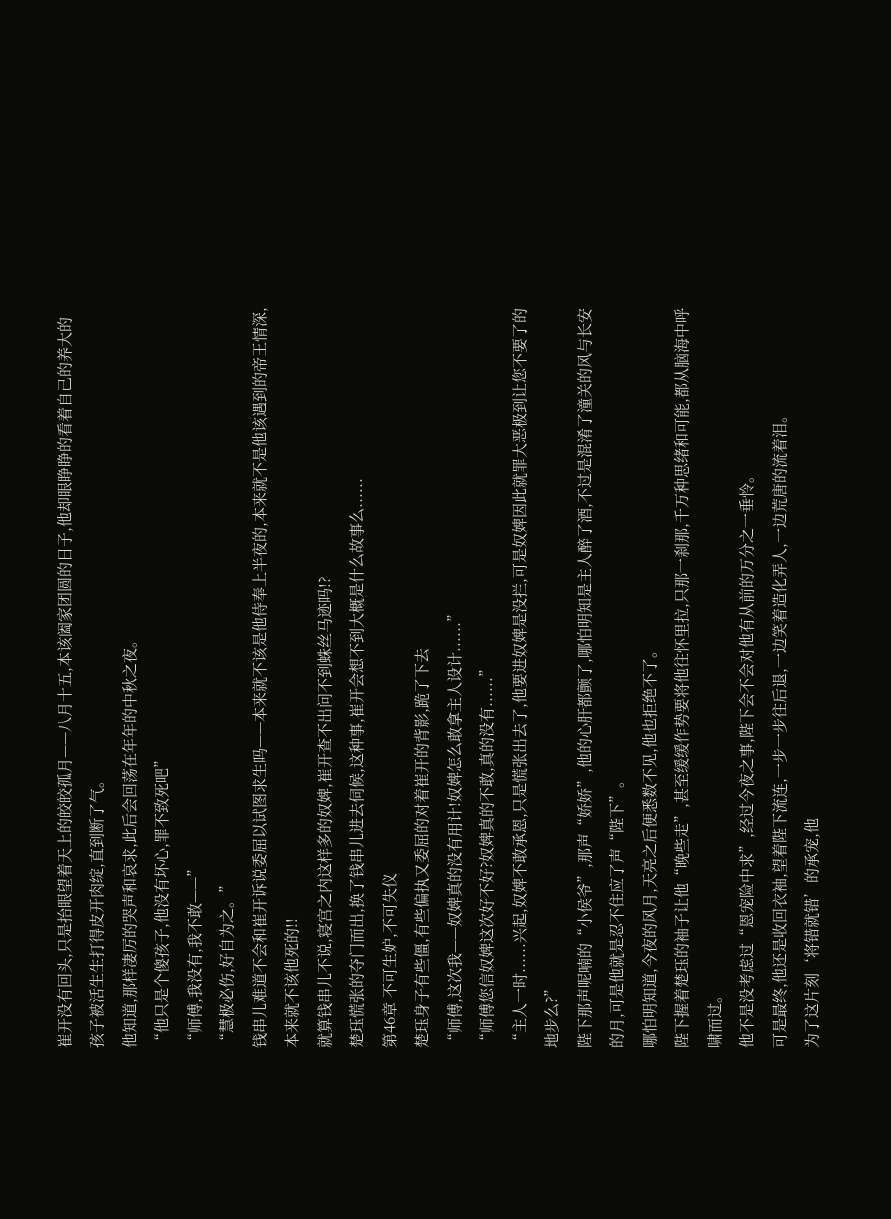崔开没有回头,只是抬眼望着天上的皎皎孤月——八月十五,本该阖家团圆的日子,他却眼睁睁的看着自己的养大的孩子被活生生打得皮开肉绽,直到断了气。
他知道,那样凄厉的哭声和哀求,此后会回荡在年年的中秋之夜。
“他只是个傻孩子,他没有坏心,罪不致死吧”
“师傅,我没有,我不敢——”
“慧极必伤,好自为之。”
钱串儿难道不会和崔开诉说委屈以试图求生吗——本来就不该是他侍奉上半夜的,本来就不是他该遇到的帝王情深,本来就不该他死的!!
就算钱串儿不说,寝宫之内这样多的奴婢,崔开查不出问不到蛛丝马迹吗!?
楚珏慌张的夺门而出,换了钱串儿进去伺候,这种事,崔开会想不到大概是什么故事么......
第46章 不可生妒,不可失仪
楚珏身子有些僵,有些偏执又委屈的对着崔开的背影,跪了下去
“师傅,这次我——奴婢真的没有用计!奴婢怎么敢拿主人设计......”
“师傅您信奴婢这次好不好?奴婢真的不敢,真的没有......”
“主人一时......兴起,奴婢不敢承恩,只是慌张出去了,他要进奴婢是没拦,可是奴婢因此就罪大恶极到让您不要了的地步么?”
陛下那声呢喃的“小侯爷”,那声“娇娇”,他的心肝都颤了,哪怕明知是主人醉了酒,不过是混淆了潼关的风与长安的月,可是他就是忍不住应了声“陛下”。
哪怕明知道,今夜的风月,天亮之后便悉数不见,他也拒绝不了。
陛下握着楚珏的袖子让他“晚些走”,甚至缓缓作势要将他往怀里拉,只那一刹那,千万种思绪和可能,都从脑海中呼啸而过。
他不是没考虑过“恩宠险中求”,经过今夜之事,陛下会不会对他有从前的万分之一垂怜。
可是最终,他还是收回衣袖,望着陛下流连,一步一步往后退,一边笑着造化弄人,一边荒唐的流着泪。
为了这片刻‘将错就错’的承宠,他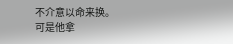不介意以命来换。
可是他拿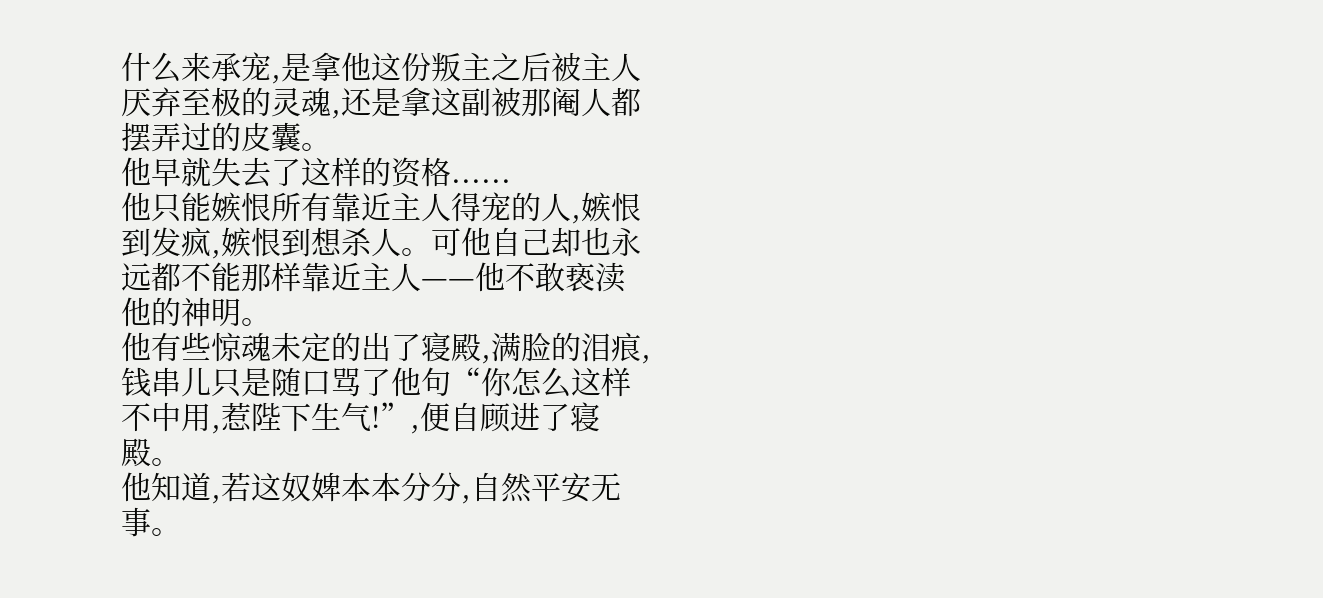什么来承宠,是拿他这份叛主之后被主人厌弃至极的灵魂,还是拿这副被那阉人都摆弄过的皮囊。
他早就失去了这样的资格......
他只能嫉恨所有靠近主人得宠的人,嫉恨到发疯,嫉恨到想杀人。可他自己却也永远都不能那样靠近主人——他不敢亵渎他的神明。
他有些惊魂未定的出了寝殿,满脸的泪痕,钱串儿只是随口骂了他句“你怎么这样不中用,惹陛下生气!”,便自顾进了寝殿。
他知道,若这奴婢本本分分,自然平安无事。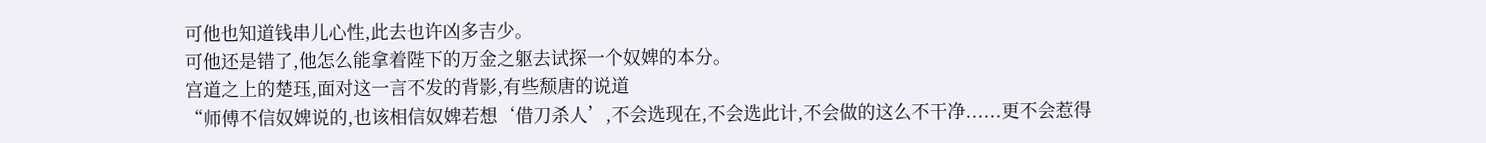可他也知道钱串儿心性,此去也许凶多吉少。
可他还是错了,他怎么能拿着陛下的万金之躯去试探一个奴婢的本分。
宫道之上的楚珏,面对这一言不发的背影,有些颓唐的说道
“师傅不信奴婢说的,也该相信奴婢若想‘借刀杀人’,不会选现在,不会选此计,不会做的这么不干净......更不会惹得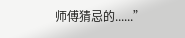师傅猜忌的......”